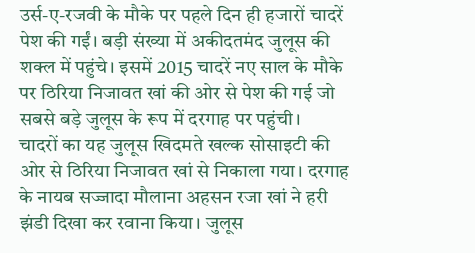उर्स-ए-रजवी के मौके पर पहले दिन ही हजारों चादरें पेश की गईं। बड़ी संख्या में अकीदतमंद जुलूस की शक्ल में पहुंचे। इसमें 2015 चादरें नए साल के मौके पर ठिरिया निजावत खां की ओर से पेश की गई जो सबसे बड़े जुलूस के रूप में दरगाह पर पहुंची।
चादरों का यह जुलूस खिदमते खल्क सोसाइटी की ओर से ठिरिया निजावत खां से निकाला गया। दरगाह के नायब सज्जादा मौलाना अहसन रजा खां ने हरी झंडी दिखा कर रवाना किया। जुलूस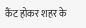कैंट होकर शहर के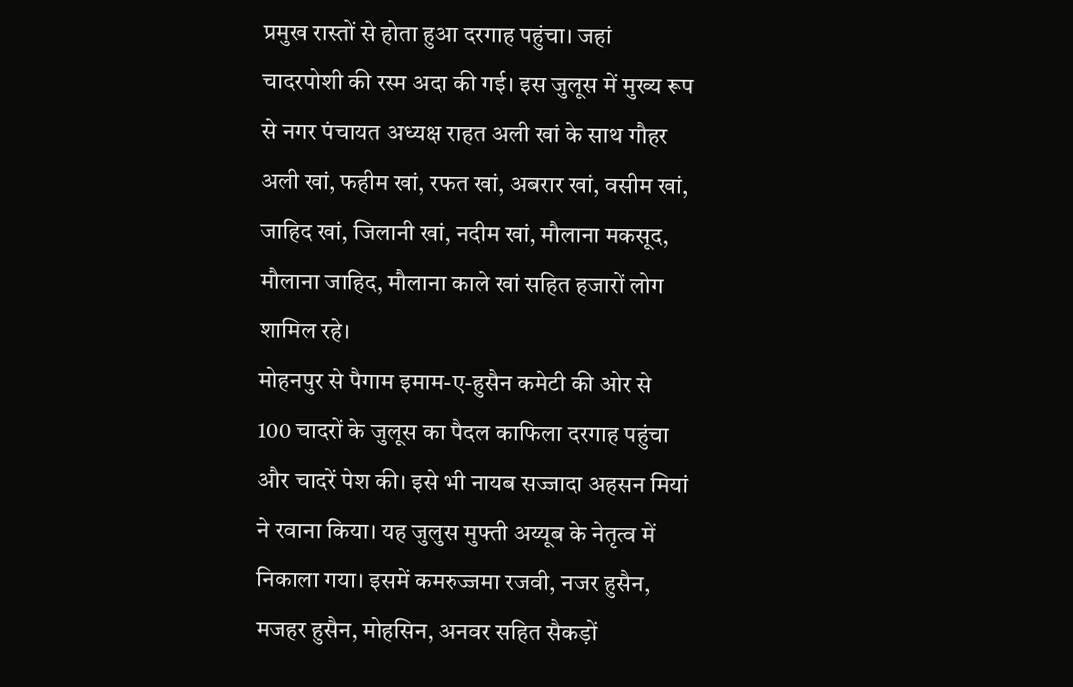प्रमुख रास्तों से होता हुआ दरगाह पहुंचा। जहां चादरपोशी की रस्म अदा की गई। इस जुलूस में मुख्य रूप से नगर पंचायत अध्यक्ष राहत अली खां के साथ गौहर अली खां, फहीम खां, रफत खां, अबरार खां, वसीम खां, जाहिद खां, जिलानी खां, नदीम खां, मौलाना मकसूद, मौलाना जाहिद, मौलाना काले खां सहित हजारों लोग शामिल रहे।
मोहनपुर से पैगाम इमाम-ए-हुसैन कमेटी की ओर से 100 चादरों के जुलूस का पैदल काफिला दरगाह पहुंचा और चादरें पेश की। इसे भी नायब सज्जादा अहसन मियां ने रवाना किया। यह जुलुस मुफ्ती अय्यूब के नेतृत्व में निकाला गया। इसमें कमरुज्जमा रजवी, नजर हुसैन, मजहर हुसैन, मोहसिन, अनवर सहित सैकड़ों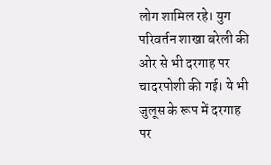लोग शामिल रहे। युग परिवर्तन शाखा बरेली की ओर से भी दरगाह पर चादरपोशी की गई। ये भी जुलूस के रूप में दरगाह पर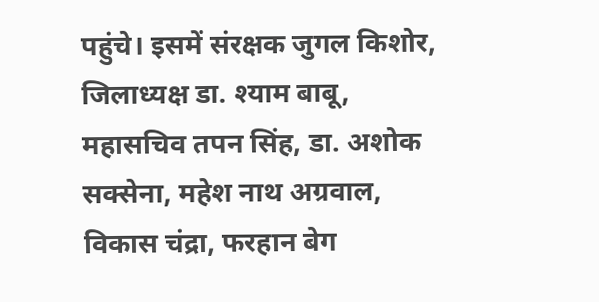पहुंचे। इसमें संरक्षक जुगल किशोर, जिलाध्यक्ष डा. श्याम बाबू, महासचिव तपन सिंह, डा. अशोक सक्सेना, महेश नाथ अग्रवाल, विकास चंद्रा, फरहान बेग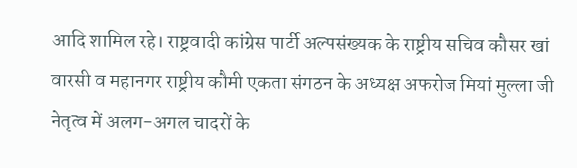आदि शामिल रहे। राष्ट्रवादी कांग्रेस पार्टी अल्पसंख्यक के राष्ट्रीय सचिव कौसर खां वारसी व महानगर राष्ट्रीय कौमी एकता संगठन के अध्यक्ष अफरोज मियां मुल्ला जी नेतृत्व में अलग-अगल चादरों के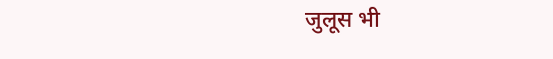जुलूस भी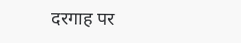दरगाह पर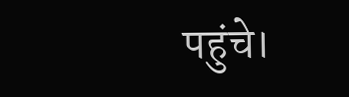पहुंचे।